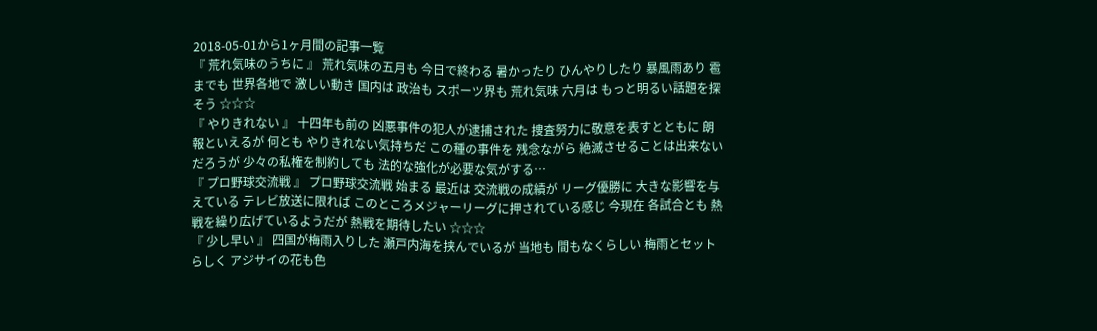2018-05-01から1ヶ月間の記事一覧
『 荒れ気味のうちに 』 荒れ気味の五月も 今日で終わる 暑かったり ひんやりしたり 暴風雨あり 雹までも 世界各地で 激しい動き 国内は 政治も スポーツ界も 荒れ気味 六月は もっと明るい話題を探そう ☆☆☆
『 やりきれない 』 十四年も前の 凶悪事件の犯人が逮捕された 捜査努力に敬意を表すとともに 朗報といえるが 何とも やりきれない気持ちだ この種の事件を 残念ながら 絶滅させることは出来ないだろうが 少々の私権を制約しても 法的な強化が必要な気がする…
『 プロ野球交流戦 』 プロ野球交流戦 始まる 最近は 交流戦の成績が リーグ優勝に 大きな影響を与えている テレビ放送に限れば このところメジャーリーグに押されている感じ 今現在 各試合とも 熱戦を繰り広げているようだが 熱戦を期待したい ☆☆☆
『 少し早い 』 四国が梅雨入りした 瀬戸内海を挟んでいるが 当地も 間もなくらしい 梅雨とセットらしく アジサイの花も色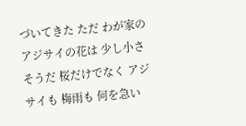づいてきた ただ わが家のアジサイの花は 少し小さそうだ 桜だけでなく アジサイも 梅雨も 何を急い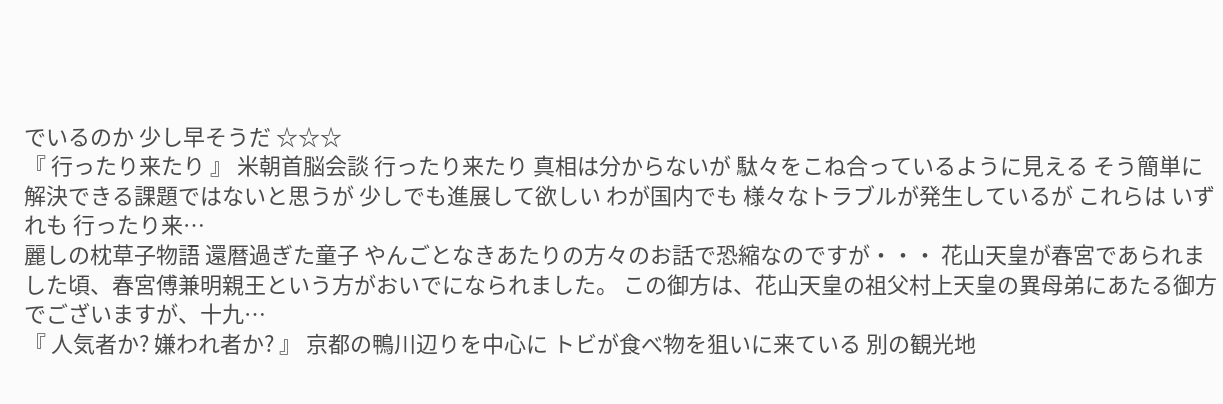でいるのか 少し早そうだ ☆☆☆
『 行ったり来たり 』 米朝首脳会談 行ったり来たり 真相は分からないが 駄々をこね合っているように見える そう簡単に 解決できる課題ではないと思うが 少しでも進展して欲しい わが国内でも 様々なトラブルが発生しているが これらは いずれも 行ったり来…
麗しの枕草子物語 還暦過ぎた童子 やんごとなきあたりの方々のお話で恐縮なのですが・・・ 花山天皇が春宮であられました頃、春宮傅兼明親王という方がおいでになられました。 この御方は、花山天皇の祖父村上天皇の異母弟にあたる御方でございますが、十九…
『 人気者か? 嫌われ者か? 』 京都の鴨川辺りを中心に トビが食べ物を狙いに来ている 別の観光地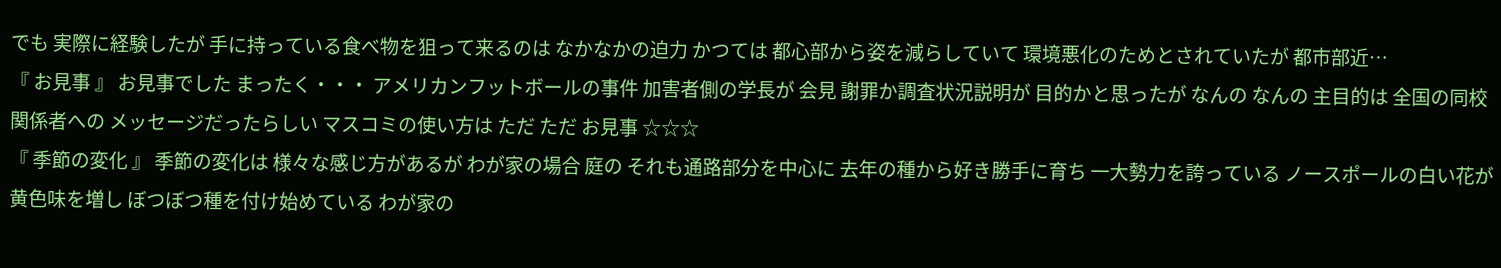でも 実際に経験したが 手に持っている食べ物を狙って来るのは なかなかの迫力 かつては 都心部から姿を減らしていて 環境悪化のためとされていたが 都市部近…
『 お見事 』 お見事でした まったく・・・ アメリカンフットボールの事件 加害者側の学長が 会見 謝罪か調査状況説明が 目的かと思ったが なんの なんの 主目的は 全国の同校関係者への メッセージだったらしい マスコミの使い方は ただ ただ お見事 ☆☆☆
『 季節の変化 』 季節の変化は 様々な感じ方があるが わが家の場合 庭の それも通路部分を中心に 去年の種から好き勝手に育ち 一大勢力を誇っている ノースポールの白い花が 黄色味を増し ぼつぼつ種を付け始めている わが家の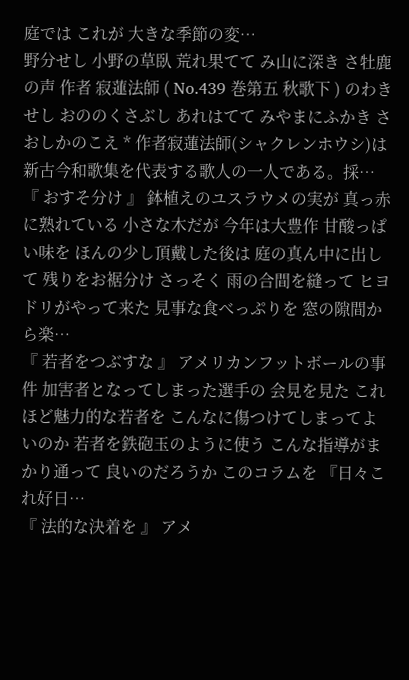庭では これが 大きな季節の変…
野分せし 小野の草臥 荒れ果てて み山に深き さ牡鹿の声 作者 寂蓮法師 ( No.439 巻第五 秋歌下 ) のわきせし おののくさぶし あれはてて みやまにふかき さおしかのこえ * 作者寂蓮法師(シャクレンホウシ)は新古今和歌集を代表する歌人の一人である。採…
『 おすそ分け 』 鉢植えのユスラウメの実が 真っ赤に熟れている 小さな木だが 今年は大豊作 甘酸っぱい味を ほんの少し頂戴した後は 庭の真ん中に出して 残りをお裾分け さっそく 雨の合間を縫って ヒヨドリがやって来た 見事な食べっぷりを 窓の隙間から楽…
『 若者をつぶすな 』 アメリカンフットボールの事件 加害者となってしまった選手の 会見を見た これほど魅力的な若者を こんなに傷つけてしまってよいのか 若者を鉄砲玉のように使う こんな指導がまかり通って 良いのだろうか このコラムを 『日々これ好日…
『 法的な決着を 』 アメ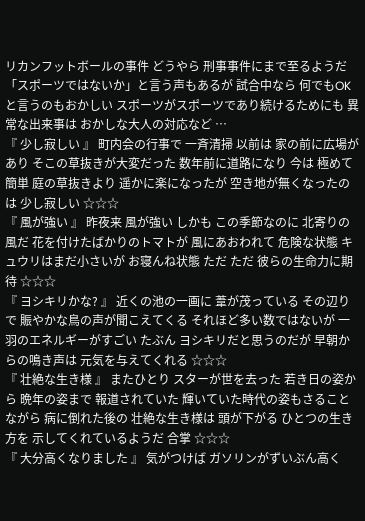リカンフットボールの事件 どうやら 刑事事件にまで至るようだ 「スポーツではないか」と言う声もあるが 試合中なら 何でもOKと言うのもおかしい スポーツがスポーツであり続けるためにも 異常な出来事は おかしな大人の対応など …
『 少し寂しい 』 町内会の行事で 一斉清掃 以前は 家の前に広場があり そこの草抜きが大変だった 数年前に道路になり 今は 極めて簡単 庭の草抜きより 遥かに楽になったが 空き地が無くなったのは 少し寂しい ☆☆☆
『 風が強い 』 昨夜来 風が強い しかも この季節なのに 北寄りの風だ 花を付けたばかりのトマトが 風にあおわれて 危険な状態 キュウリはまだ小さいが お寝んね状態 ただ ただ 彼らの生命力に期待 ☆☆☆
『 ヨシキリかな? 』 近くの池の一画に 葦が茂っている その辺りで 賑やかな鳥の声が聞こえてくる それほど多い数ではないが 一羽のエネルギーがすごい たぶん ヨシキリだと思うのだが 早朝からの鳴き声は 元気を与えてくれる ☆☆☆
『 壮絶な生き様 』 またひとり スターが世を去った 若き日の姿から 晩年の姿まで 報道されていた 輝いていた時代の姿もさることながら 病に倒れた後の 壮絶な生き様は 頭が下がる ひとつの生き方を 示してくれているようだ 合掌 ☆☆☆
『 大分高くなりました 』 気がつけば ガソリンがずいぶん高く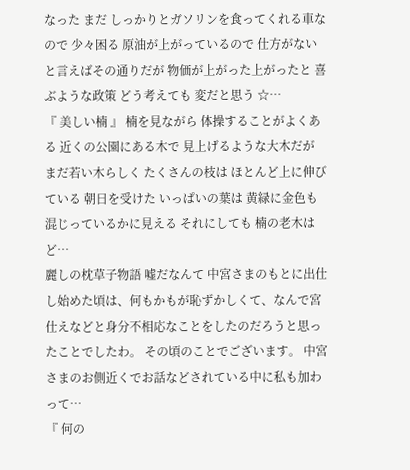なった まだ しっかりとガソリンを食ってくれる車なので 少々困る 原油が上がっているので 仕方がないと言えばその通りだが 物価が上がった上がったと 喜ぶような政策 どう考えても 変だと思う ☆…
『 美しい楠 』 楠を見ながら 体操することがよくある 近くの公園にある木で 見上げるような大木だが まだ若い木らしく たくさんの枝は ほとんど上に伸びている 朝日を受けた いっぱいの葉は 黄緑に金色も混じっているかに見える それにしても 楠の老木は ど…
麗しの枕草子物語 嘘だなんて 中宮さまのもとに出仕し始めた頃は、何もかもが恥ずかしくて、なんで宮仕えなどと身分不相応なことをしたのだろうと思ったことでしたわ。 その頃のことでございます。 中宮さまのお側近くでお話などされている中に私も加わって…
『 何の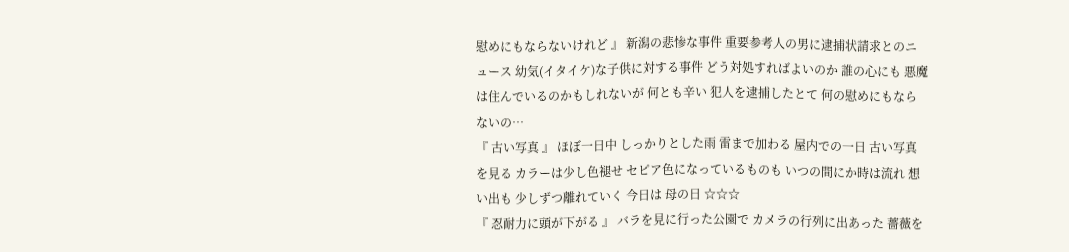慰めにもならないけれど 』 新潟の悲惨な事件 重要参考人の男に逮捕状請求とのニュース 幼気(イタイケ)な子供に対する事件 どう対処すればよいのか 誰の心にも 悪魔は住んでいるのかもしれないが 何とも辛い 犯人を逮捕したとて 何の慰めにもならないの…
『 古い写真 』 ほぼ一日中 しっかりとした雨 雷まで加わる 屋内での一日 古い写真を見る カラーは少し色褪せ セピア色になっているものも いつの間にか時は流れ 想い出も 少しずつ離れていく 今日は 母の日 ☆☆☆
『 忍耐力に頭が下がる 』 バラを見に行った公園で カメラの行列に出あった 薔薇を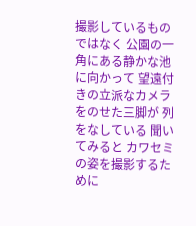撮影しているものではなく 公園の一角にある静かな池に向かって 望遠付きの立派なカメラをのせた三脚が 列をなしている 聞いてみると カワセミの姿を撮影するために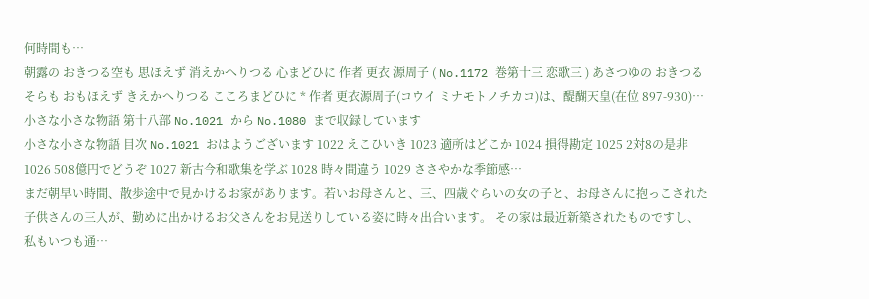何時間も…
朝露の おきつる空も 思ほえず 消えかへりつる 心まどひに 作者 更衣 源周子 ( No.1172 巻第十三 恋歌三 ) あさつゆの おきつるそらも おもほえず きえかへりつる こころまどひに * 作者 更衣源周子(コウイ ミナモトノチカコ)は、醍醐天皇(在位 897-930)…
小さな小さな物語 第十八部 No.1021 から No.1080 まで収録しています
小さな小さな物語 目次 No.1021 おはようございます 1022 えこひいき 1023 適所はどこか 1024 損得勘定 1025 2対8の是非 1026 508億円でどうぞ 1027 新古今和歌集を学ぶ 1028 時々間違う 1029 ささやかな季節感…
まだ朝早い時間、散歩途中で見かけるお家があります。若いお母さんと、三、四歳ぐらいの女の子と、お母さんに抱っこされた子供さんの三人が、勤めに出かけるお父さんをお見送りしている姿に時々出合います。 その家は最近新築されたものですし、私もいつも通…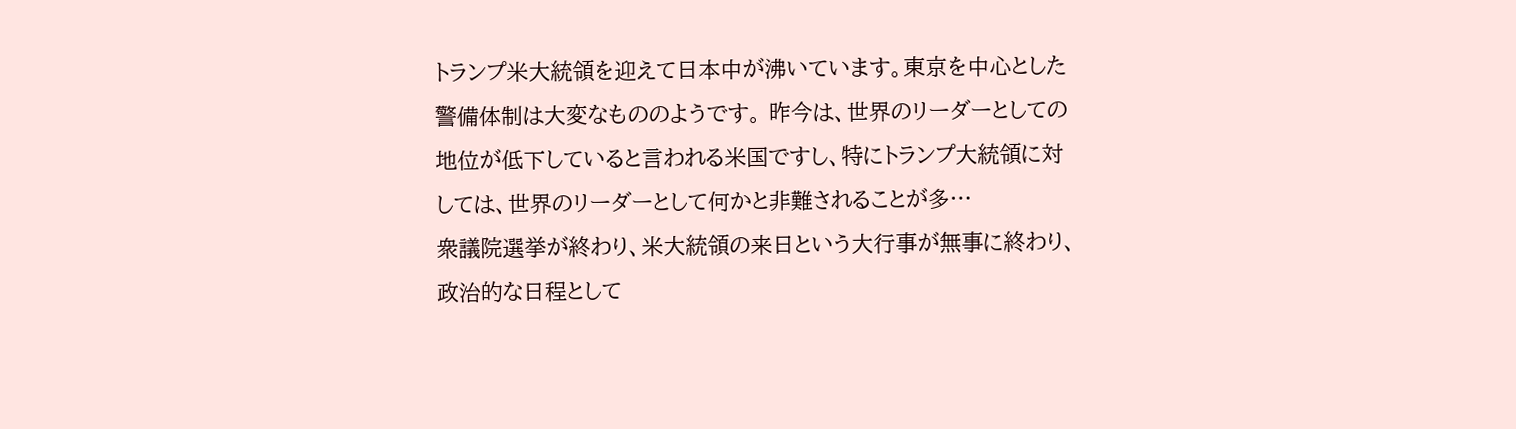トランプ米大統領を迎えて日本中が沸いています。東京を中心とした警備体制は大変なもののようです。 昨今は、世界のリーダーとしての地位が低下していると言われる米国ですし、特にトランプ大統領に対しては、世界のリーダーとして何かと非難されることが多…
衆議院選挙が終わり、米大統領の来日という大行事が無事に終わり、政治的な日程として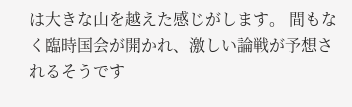は大きな山を越えた感じがします。 間もなく臨時国会が開かれ、激しい論戦が予想されるそうです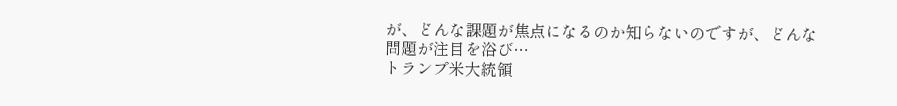が、どんな課題が焦点になるのか知らないのですが、どんな問題が注目を浴び…
トランプ米大統領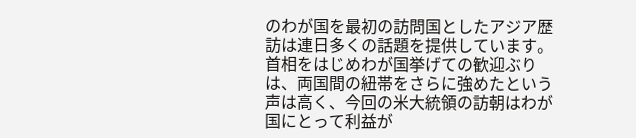のわが国を最初の訪問国としたアジア歴訪は連日多くの話題を提供しています。 首相をはじめわが国挙げての歓迎ぶりは、両国間の紐帯をさらに強めたという声は高く、今回の米大統領の訪朝はわが国にとって利益が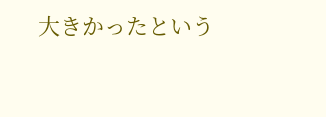大きかったという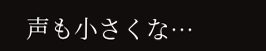声も小さくな…